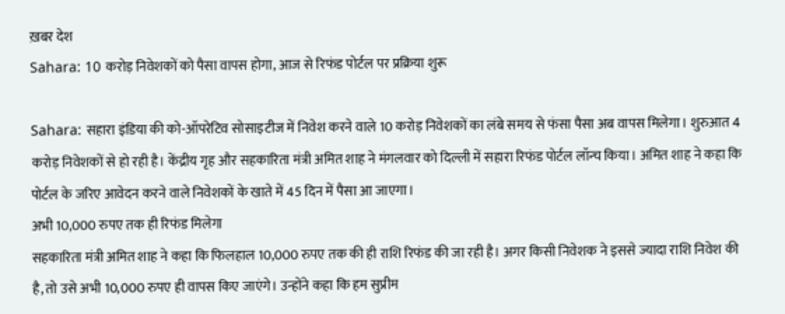ख़बर देश
Sahara: 10 करोड़ निवेशकों को पैसा वापस होगा, आज से रिफंड पोर्टल पर प्रक्रिया शुरू

Sahara: सहारा इंडिया की को-ऑपरेटिव सोसाइटीज में निवेश करने वाले 10 करोड़ निवेशकों का लंबे समय से फंसा पैसा अब वापस मिलेगा। शुरुआत 4 करोड़ निवेशकों से हो रही है। केंद्रीय गृह और सहकारिता मंत्री अमित शाह ने मंगलवार को दिल्ली में सहारा रिफंड पोर्टल लॉन्च किया। अमित शाह ने कहा कि पोर्टल के जरिए आवेदन करने वाले निवेशकों के खाते में 45 दिन में पैसा आ जाएगा।
अभी 10,000 रुपए तक ही रिफंड मिलेगा
सहकारिता मंत्री अमित शाह ने कहा कि फिलहाल 10,000 रुपए तक की ही राशि रिफंड की जा रही है। अगर किसी निवेशक ने इससे ज्यादा राशि निवेश की है, तो उसे अभी 10,000 रुपए ही वापस किए जाएंगे। उन्होंने कहा कि हम सुप्रीम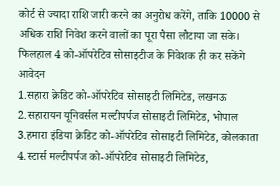कोर्ट से ज्यादा राशि जारी करने का अनुरोध करेंगे, ताकि 10000 से अधिक राशि निवेश करने वालों का पूरा पैसा लौटाया जा सके।
फिलहाल 4 को-ऑपरेटिव सोसाइटीज के निवेशक ही कर सकेंगे आवेदन
1.सहारा क्रेडिट को-ऑपरेटिव सोसाइटी लिमिटेड, लखनऊ
2.सहारायन यूनिवर्सल मल्टीपर्पज सोसाइटी लिमिटेड, भोपाल
3.हमारा इंडिया क्रेडिट को-ऑपरेटिव सोसाइटी लिमिटेड, कोलकाता
4.स्टार्स मल्टीपर्पज को-ऑपरेटिव सोसाइटी लिमिटेड,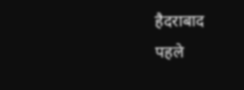हैदराबाद
पहले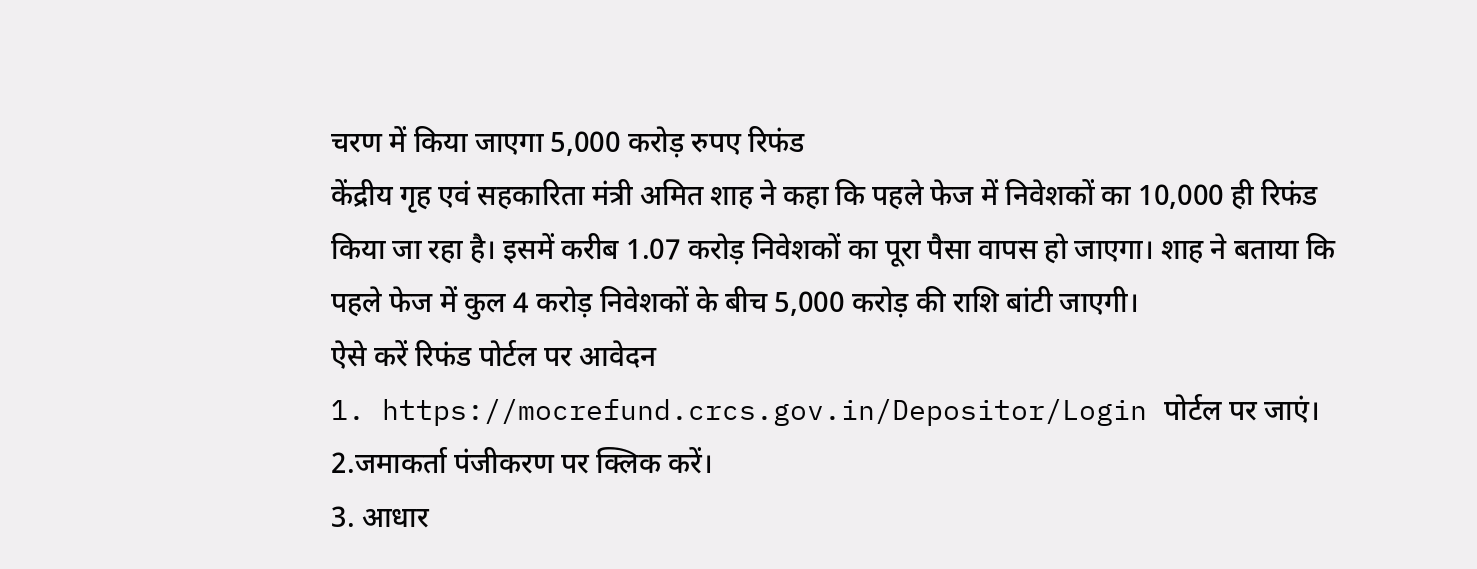चरण में किया जाएगा 5,000 करोड़ रुपए रिफंड
केंद्रीय गृह एवं सहकारिता मंत्री अमित शाह ने कहा कि पहले फेज में निवेशकों का 10,000 ही रिफंड किया जा रहा है। इसमें करीब 1.07 करोड़ निवेशकों का पूरा पैसा वापस हो जाएगा। शाह ने बताया कि पहले फेज में कुल 4 करोड़ निवेशकों के बीच 5,000 करोड़ की राशि बांटी जाएगी।
ऐसे करें रिफंड पोर्टल पर आवेदन
1. https://mocrefund.crcs.gov.in/Depositor/Login पोर्टल पर जाएं।
2.जमाकर्ता पंजीकरण पर क्लिक करें।
3. आधार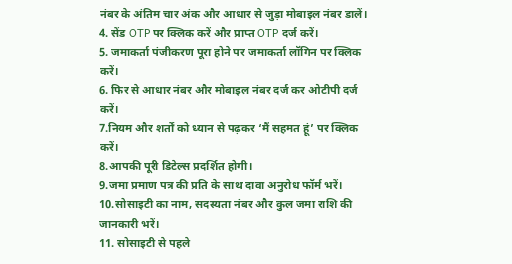नंबर के अंतिम चार अंक और आधार से जुड़ा मोबाइल नंबर डालें।
4. सेंड OTP पर क्लिक करें और प्राप्त OTP दर्ज करें।
5. जमाकर्ता पंजीकरण पूरा होने पर जमाकर्ता लॉगिन पर क्लिक करें।
6. फिर से आधार नंबर और मोबाइल नंबर दर्ज कर ओटीपी दर्ज करें।
7.नियम और शर्तों को ध्यान से पढ़कर ‘मैं सहमत हूं’ पर क्लिक करें।
8.आपकी पूरी डिटेल्स प्रदर्शित होगी।
9.जमा प्रमाण पत्र की प्रति के साथ दावा अनुरोध फॉर्म भरें।
10.सोसाइटी का नाम, सदस्यता नंबर और कुल जमा राशि की जानकारी भरें।
11. सोसाइटी से पहले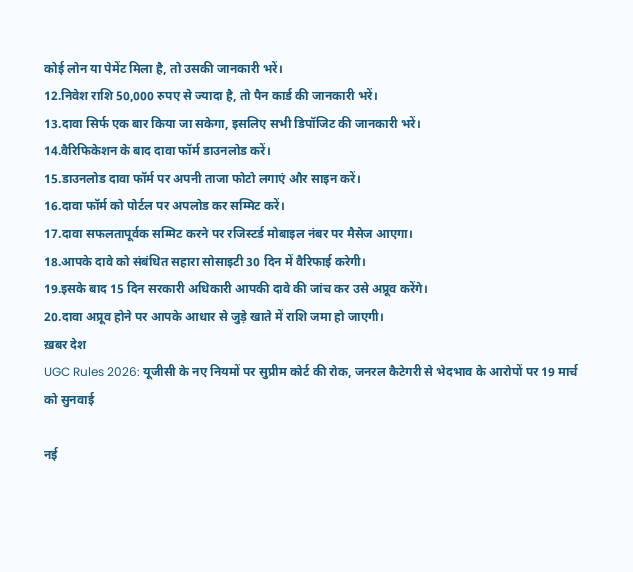कोई लोन या पेमेंट मिला है, तो उसकी जानकारी भरें।
12.निवेश राशि 50,000 रुपए से ज्यादा है, तो पैन कार्ड की जानकारी भरें।
13.दावा सिर्फ एक बार किया जा सकेगा, इसलिए सभी डिपॉजिट की जानकारी भरें।
14.वैरिफिकेशन के बाद दावा फॉर्म डाउनलोड करें।
15.डाउनलोड दावा फॉर्म पर अपनी ताजा फोटो लगाएं और साइन करें।
16.दावा फॉर्म को पोर्टल पर अपलोड कर सम्मिट करें।
17.दावा सफलतापूर्वक सम्मिट करने पर रजिस्टर्ड मोबाइल नंबर पर मैसेज आएगा।
18.आपके दावे को संबंधित सहारा सोसाइटी 30 दिन में वैरिफाई करेगी।
19.इसके बाद 15 दिन सरकारी अधिकारी आपकी दावे की जांच कर उसे अप्रूव करेंगे।
20.दावा अप्रूव होने पर आपके आधार से जुड़े खाते में राशि जमा हो जाएगी।
ख़बर देश
UGC Rules 2026: यूजीसी के नए नियमों पर सुप्रीम कोर्ट की रोक, जनरल कैटेगरी से भेदभाव के आरोपों पर 19 मार्च को सुनवाई

नई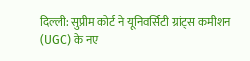दिल्ली: सुप्रीम कोर्ट ने यूनिवर्सिटी ग्रांट्स कमीशन (UGC) के नए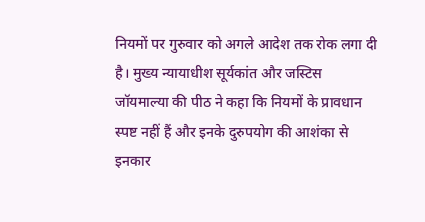नियमों पर गुरुवार को अगले आदेश तक रोक लगा दी है। मुख्य न्यायाधीश सूर्यकांत और जस्टिस जॉयमाल्या की पीठ ने कहा कि नियमों के प्रावधान स्पष्ट नहीं हैं और इनके दुरुपयोग की आशंका से इनकार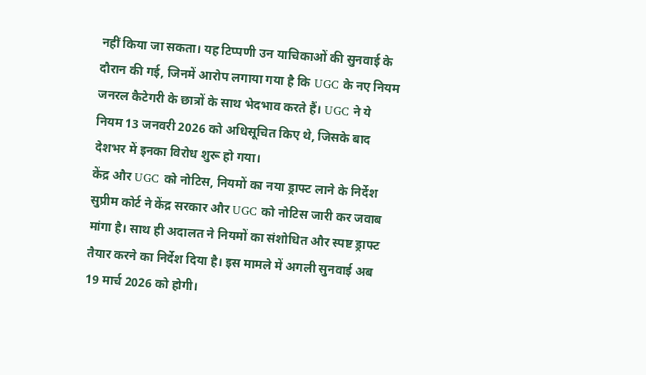नहीं किया जा सकता। यह टिप्पणी उन याचिकाओं की सुनवाई के दौरान की गई, जिनमें आरोप लगाया गया है कि UGC के नए नियम जनरल कैटेगरी के छात्रों के साथ भेदभाव करते हैं। UGC ने ये नियम 13 जनवरी 2026 को अधिसूचित किए थे, जिसके बाद देशभर में इनका विरोध शुरू हो गया।
केंद्र और UGC को नोटिस, नियमों का नया ड्राफ्ट लाने के निर्देश
सुप्रीम कोर्ट ने केंद्र सरकार और UGC को नोटिस जारी कर जवाब मांगा है। साथ ही अदालत ने नियमों का संशोधित और स्पष्ट ड्राफ्ट तैयार करने का निर्देश दिया है। इस मामले में अगली सुनवाई अब 19 मार्च 2026 को होगी।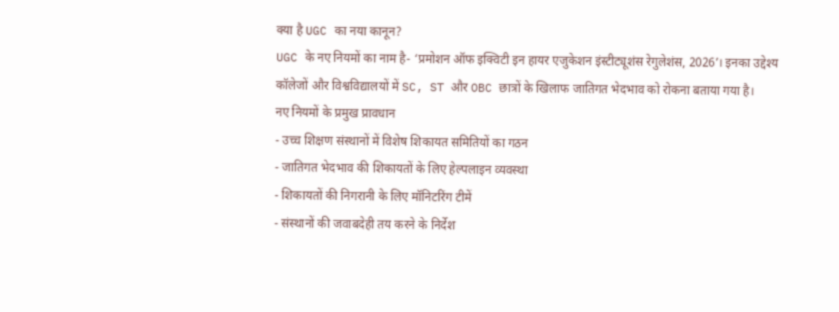क्या है UGC का नया कानून?
UGC के नए नियमों का नाम है- ‘प्रमोशन ऑफ इक्विटी इन हायर एजुकेशन इंस्टीट्यूशंस रेगुलेशंस, 2026’। इनका उद्देश्य कॉलेजों और विश्वविद्यालयों में SC, ST और OBC छात्रों के खिलाफ जातिगत भेदभाव को रोकना बताया गया है।
नए नियमों के प्रमुख प्रावधान
- उच्च शिक्षण संस्थानों में विशेष शिकायत समितियों का गठन
- जातिगत भेदभाव की शिकायतों के लिए हेल्पलाइन व्यवस्था
- शिकायतों की निगरानी के लिए मॉनिटरिंग टीमें
- संस्थानों की जवाबदेही तय करने के निर्देश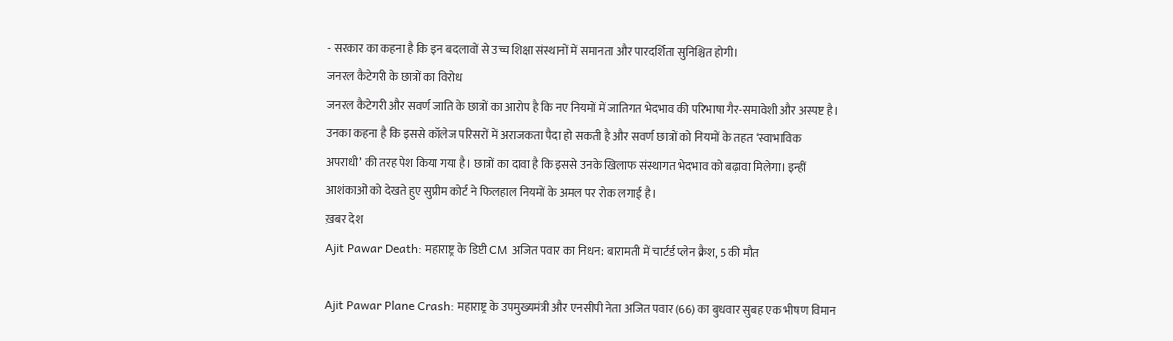- सरकार का कहना है कि इन बदलावों से उच्च शिक्षा संस्थानों में समानता और पारदर्शिता सुनिश्चित होगी।
जनरल कैटेगरी के छात्रों का विरोध
जनरल कैटेगरी और सवर्ण जाति के छात्रों का आरोप है कि नए नियमों में जातिगत भेदभाव की परिभाषा गैर-समावेशी और अस्पष्ट है। उनका कहना है कि इससे कॉलेज परिसरों में अराजकता पैदा हो सकती है और सवर्ण छात्रों को नियमों के तहत ‘स्वाभाविक अपराधी’ की तरह पेश किया गया है। छात्रों का दावा है कि इससे उनके खिलाफ संस्थागत भेदभाव को बढ़ावा मिलेगा। इन्हीं आशंकाओं को देखते हुए सुप्रीम कोर्ट ने फिलहाल नियमों के अमल पर रोक लगाई है।
ख़बर देश
Ajit Pawar Death: महाराष्ट्र के डिप्टी CM अजित पवार का निधन: बारामती में चार्टर्ड प्लेन क्रैश, 5 की मौत

Ajit Pawar Plane Crash: महाराष्ट्र के उपमुख्यमंत्री और एनसीपी नेता अजित पवार (66) का बुधवार सुबह एक भीषण विमान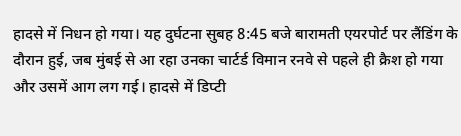हादसे में निधन हो गया। यह दुर्घटना सुबह 8:45 बजे बारामती एयरपोर्ट पर लैंडिंग के दौरान हुई, जब मुंबई से आ रहा उनका चार्टर्ड विमान रनवे से पहले ही क्रैश हो गया और उसमें आग लग गई। हादसे में डिप्टी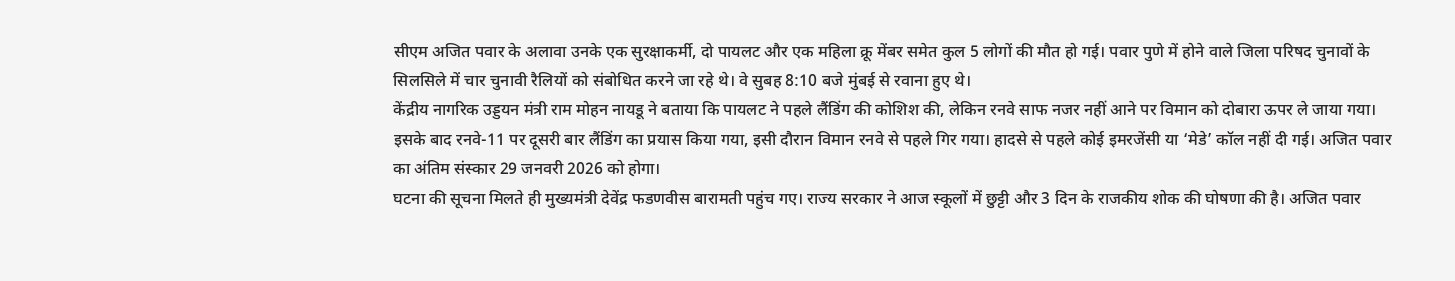सीएम अजित पवार के अलावा उनके एक सुरक्षाकर्मी, दो पायलट और एक महिला क्रू मेंबर समेत कुल 5 लोगों की मौत हो गई। पवार पुणे में होने वाले जिला परिषद चुनावों के सिलसिले में चार चुनावी रैलियों को संबोधित करने जा रहे थे। वे सुबह 8:10 बजे मुंबई से रवाना हुए थे।
केंद्रीय नागरिक उड्डयन मंत्री राम मोहन नायडू ने बताया कि पायलट ने पहले लैंडिंग की कोशिश की, लेकिन रनवे साफ नजर नहीं आने पर विमान को दोबारा ऊपर ले जाया गया। इसके बाद रनवे-11 पर दूसरी बार लैंडिंग का प्रयास किया गया, इसी दौरान विमान रनवे से पहले गिर गया। हादसे से पहले कोई इमरजेंसी या ‘मेडे’ कॉल नहीं दी गई। अजित पवार का अंतिम संस्कार 29 जनवरी 2026 को होगा।
घटना की सूचना मिलते ही मुख्यमंत्री देवेंद्र फडणवीस बारामती पहुंच गए। राज्य सरकार ने आज स्कूलों में छुट्टी और 3 दिन के राजकीय शोक की घोषणा की है। अजित पवार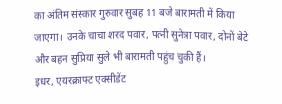का अंतिम संस्कार गुरुवार सुबह 11 बजे बारामती में किया जाएगा। उनके चाचा शरद पवार, पत्नी सुनेत्रा पवार, दोनों बेटे और बहन सुप्रिया सुले भी बारामती पहुंच चुकी हैं।
इधर, एयरक्राफ्ट एक्सीडेंट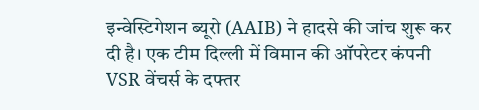इन्वेस्टिगेशन ब्यूरो (AAIB) ने हादसे की जांच शुरू कर दी है। एक टीम दिल्ली में विमान की ऑपरेटर कंपनी VSR वेंचर्स के दफ्तर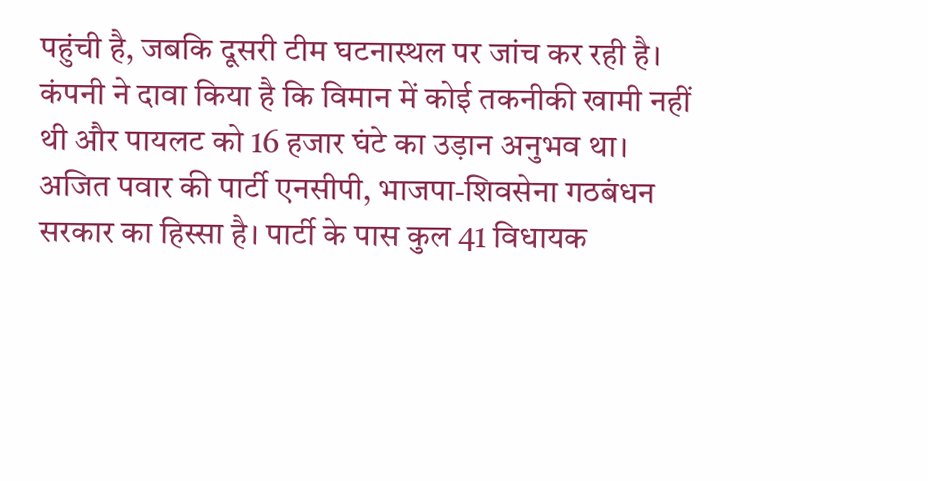पहुंची है, जबकि दूसरी टीम घटनास्थल पर जांच कर रही है। कंपनी ने दावा किया है कि विमान में कोई तकनीकी खामी नहीं थी और पायलट को 16 हजार घंटे का उड़ान अनुभव था।
अजित पवार की पार्टी एनसीपी, भाजपा-शिवसेना गठबंधन सरकार का हिस्सा है। पार्टी के पास कुल 41 विधायक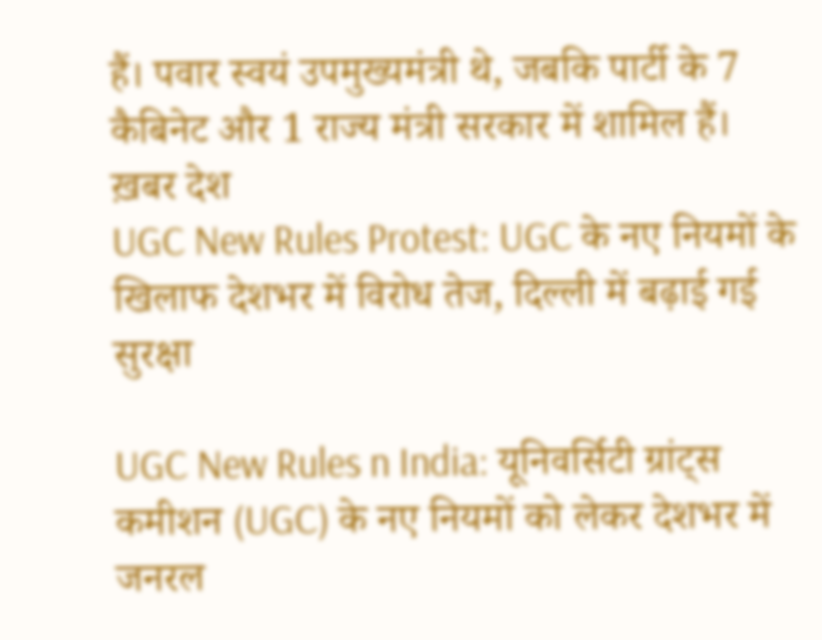हैं। पवार स्वयं उपमुख्यमंत्री थे, जबकि पार्टी के 7 कैबिनेट और 1 राज्य मंत्री सरकार में शामिल हैं।
ख़बर देश
UGC New Rules Protest: UGC के नए नियमों के खिलाफ देशभर में विरोध तेज, दिल्ली में बढ़ाई गई सुरक्षा

UGC New Rules n India: यूनिवर्सिटी ग्रांट्स कमीशन (UGC) के नए नियमों को लेकर देशभर में जनरल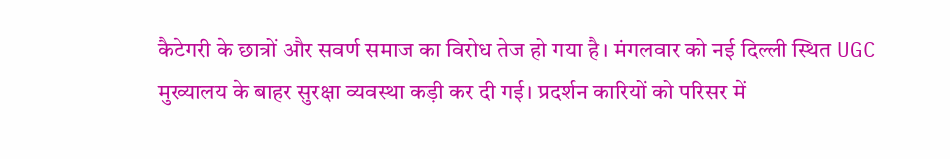कैटेगरी के छात्रों और सवर्ण समाज का विरोध तेज हो गया है। मंगलवार को नई दिल्ली स्थित UGC मुख्यालय के बाहर सुरक्षा व्यवस्था कड़ी कर दी गई। प्रदर्शन कारियों को परिसर में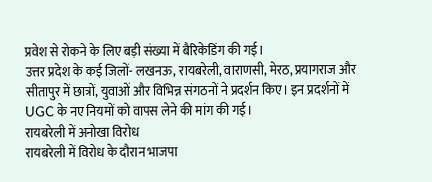प्रवेश से रोकने के लिए बड़ी संख्या में बैरिकेडिंग की गई।
उत्तर प्रदेश के कई जिलों- लखनऊ, रायबरेली, वाराणसी, मेरठ, प्रयागराज और सीतापुर में छात्रों, युवाओं और विभिन्न संगठनों ने प्रदर्शन किए। इन प्रदर्शनों में UGC के नए नियमों को वापस लेने की मांग की गई।
रायबरेली में अनोखा विरोध
रायबरेली में विरोध के दौरान भाजपा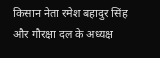किसान नेता रमेश बहादुर सिंह और गौरक्षा दल के अध्यक्ष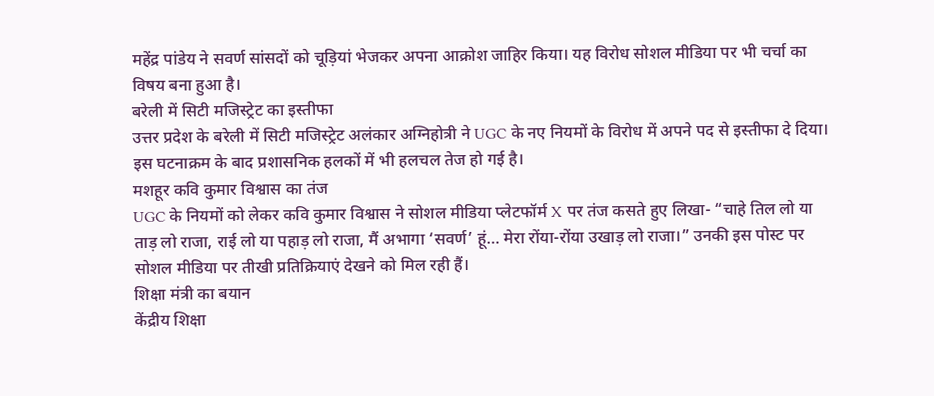महेंद्र पांडेय ने सवर्ण सांसदों को चूड़ियां भेजकर अपना आक्रोश जाहिर किया। यह विरोध सोशल मीडिया पर भी चर्चा का विषय बना हुआ है।
बरेली में सिटी मजिस्ट्रेट का इस्तीफा
उत्तर प्रदेश के बरेली में सिटी मजिस्ट्रेट अलंकार अग्निहोत्री ने UGC के नए नियमों के विरोध में अपने पद से इस्तीफा दे दिया। इस घटनाक्रम के बाद प्रशासनिक हलकों में भी हलचल तेज हो गई है।
मशहूर कवि कुमार विश्वास का तंज
UGC के नियमों को लेकर कवि कुमार विश्वास ने सोशल मीडिया प्लेटफॉर्म X पर तंज कसते हुए लिखा- “चाहे तिल लो या ताड़ लो राजा, राई लो या पहाड़ लो राजा, मैं अभागा ‘सवर्ण’ हूं… मेरा रोंया-रोंया उखाड़ लो राजा।” उनकी इस पोस्ट पर सोशल मीडिया पर तीखी प्रतिक्रियाएं देखने को मिल रही हैं।
शिक्षा मंत्री का बयान
केंद्रीय शिक्षा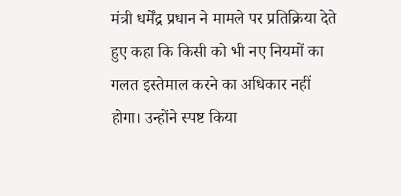मंत्री धर्मेंद्र प्रधान ने मामले पर प्रतिक्रिया देते हुए कहा कि किसी को भी नए नियमों का गलत इस्तेमाल करने का अधिकार नहीं होगा। उन्होंने स्पष्ट किया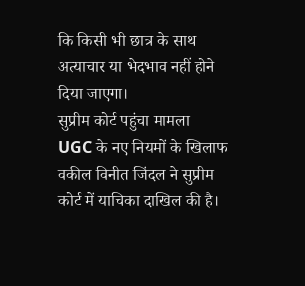कि किसी भी छात्र के साथ अत्याचार या भेदभाव नहीं होने दिया जाएगा।
सुप्रीम कोर्ट पहुंचा मामला
UGC के नए नियमों के खिलाफ वकील विनीत जिंदल ने सुप्रीम कोर्ट में याचिका दाखिल की है।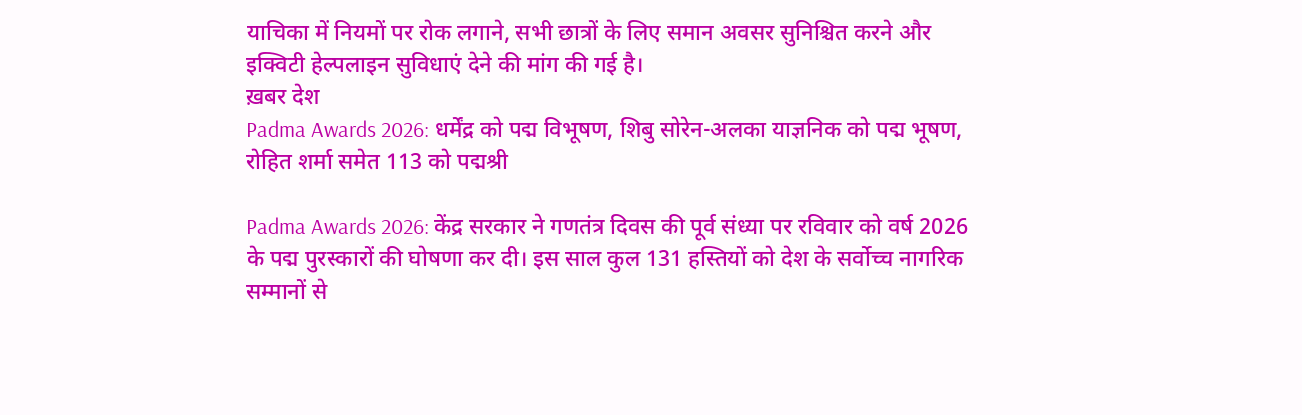याचिका में नियमों पर रोक लगाने, सभी छात्रों के लिए समान अवसर सुनिश्चित करने और इक्विटी हेल्पलाइन सुविधाएं देने की मांग की गई है।
ख़बर देश
Padma Awards 2026: धर्मेंद्र को पद्म विभूषण, शिबु सोरेन-अलका याज्ञनिक को पद्म भूषण, रोहित शर्मा समेत 113 को पद्मश्री

Padma Awards 2026: केंद्र सरकार ने गणतंत्र दिवस की पूर्व संध्या पर रविवार को वर्ष 2026 के पद्म पुरस्कारों की घोषणा कर दी। इस साल कुल 131 हस्तियों को देश के सर्वोच्च नागरिक सम्मानों से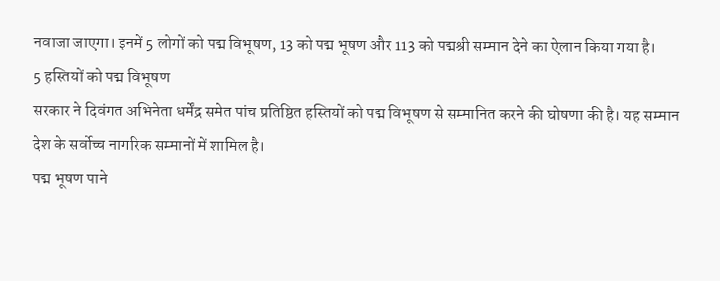नवाजा जाएगा। इनमें 5 लोगों को पद्म विभूषण, 13 को पद्म भूषण और 113 को पद्मश्री सम्मान देने का ऐलान किया गया है।
5 हस्तियों को पद्म विभूषण
सरकार ने दिवंगत अभिनेता धर्मेंद्र समेत पांच प्रतिष्ठित हस्तियों को पद्म विभूषण से सम्मानित करने की घोषणा की है। यह सम्मान देश के सर्वोच्च नागरिक सम्मानों में शामिल है।
पद्म भूषण पाने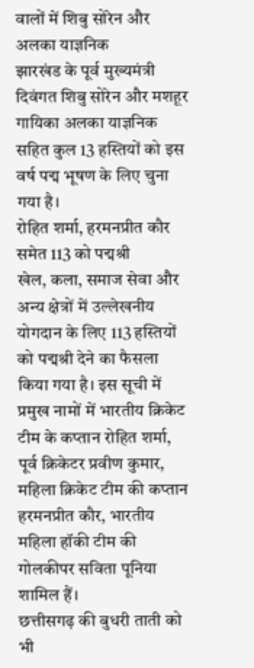वालों में शिबु सोरेन और अलका याज्ञनिक
झारखंड के पूर्व मुख्यमंत्री दिवंगत शिबु सोरेन और मशहूर गायिका अलका याज्ञनिक सहित कुल 13 हस्तियों को इस वर्ष पद्म भूषण के लिए चुना गया है।
रोहित शर्मा, हरमनप्रीत कौर समेत 113 को पद्मश्री
खेल, कला, समाज सेवा और अन्य क्षेत्रों में उल्लेखनीय योगदान के लिए 113 हस्तियों को पद्मश्री देने का फैसला किया गया है। इस सूची में प्रमुख नामों में भारतीय क्रिकेट टीम के कप्तान रोहित शर्मा, पूर्व क्रिकेटर प्रवीण कुमार, महिला क्रिकेट टीम की कप्तान हरमनप्रीत कौर, भारतीय महिला हॉकी टीम की गोलकीपर सविता पूनिया शामिल हैं।
छत्तीसगढ़ की बुधरी ताती को भी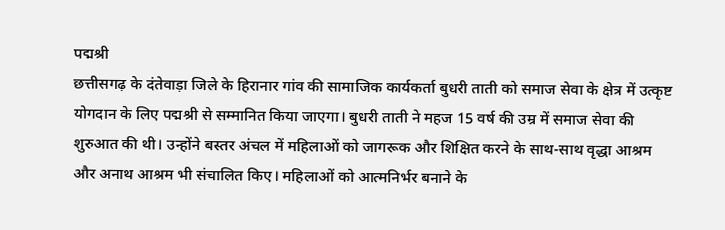पद्मश्री
छत्तीसगढ़ के दंतेवाड़ा जिले के हिरानार गांव की सामाजिक कार्यकर्ता बुधरी ताती को समाज सेवा के क्षेत्र में उत्कृष्ट योगदान के लिए पद्मश्री से सम्मानित किया जाएगा। बुधरी ताती ने महज 15 वर्ष की उम्र में समाज सेवा की शुरुआत की थी। उन्होंने बस्तर अंचल में महिलाओं को जागरूक और शिक्षित करने के साथ-साथ वृद्धा आश्रम और अनाथ आश्रम भी संचालित किए। महिलाओं को आत्मनिर्भर बनाने के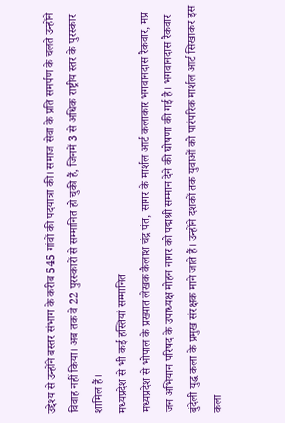उद्देश्य से उन्होंने बस्तर संभाग के करीब 545 गांवों की पदयात्रा की। समाज सेवा के प्रति समर्पण के चलते उन्होंने विवाह नहीं किया। अब तक वे 22 पुरस्कारों से सम्मानित हो चुकी हैं, जिनमें 3 से अधिक राष्ट्रीय स्तर के पुरस्कार शामिल हैं।
मध्यप्रदेश से भी कई हस्तियां सम्मानित
मध्यप्रदेश से भोपाल के प्रख्यात लेखक कैलाश चंद्र पंत, सागर के मार्शल आर्ट कलाकार भगवानदास रैकवार, मप्र जन अभियान परिषद के उपाध्यक्ष मोहन नागर को पद्मश्री सम्मान देने की घोषणा की गई है। भगवानदास रैकवार बुंदेली युद्ध कला के प्रमुख संरक्षक माने जाते हैं। उन्होंने दशकों तक युवाओं को पारंपरिक मार्शल आर्ट सिखाकर इस कला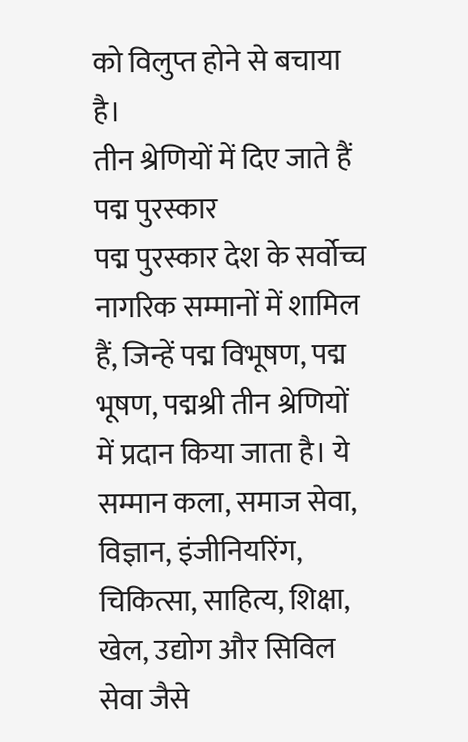को विलुप्त होने से बचाया है।
तीन श्रेणियों में दिए जाते हैं पद्म पुरस्कार
पद्म पुरस्कार देश के सर्वोच्च नागरिक सम्मानों में शामिल हैं, जिन्हें पद्म विभूषण, पद्म भूषण, पद्मश्री तीन श्रेणियों में प्रदान किया जाता है। ये सम्मान कला, समाज सेवा, विज्ञान, इंजीनियरिंग, चिकित्सा, साहित्य, शिक्षा, खेल, उद्योग और सिविल सेवा जैसे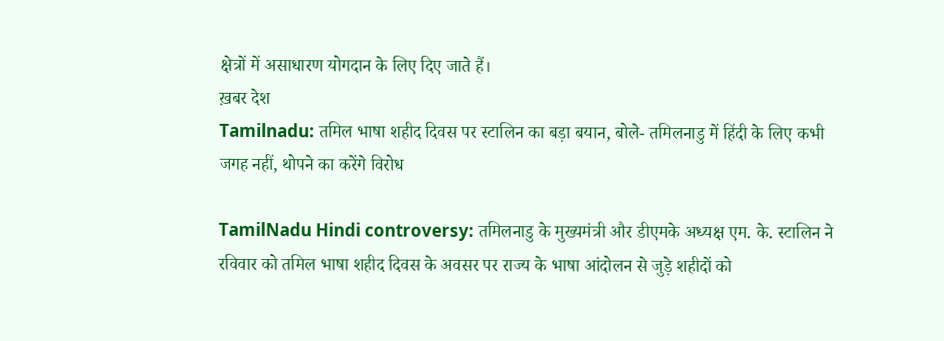क्षेत्रों में असाधारण योगदान के लिए दिए जाते हैं।
ख़बर देश
Tamilnadu: तमिल भाषा शहीद दिवस पर स्टालिन का बड़ा बयान, बोले- तमिलनाडु में हिंदी के लिए कभी जगह नहीं, थोपने का करेंगे विरोध

TamilNadu Hindi controversy: तमिलनाडु के मुख्यमंत्री और डीएमके अध्यक्ष एम. के. स्टालिन ने रविवार को तमिल भाषा शहीद दिवस के अवसर पर राज्य के भाषा आंदोलन से जुड़े शहीदों को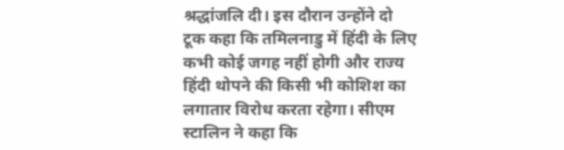श्रद्धांजलि दी। इस दौरान उन्होंने दो टूक कहा कि तमिलनाडु में हिंदी के लिए कभी कोई जगह नहीं होगी और राज्य हिंदी थोपने की किसी भी कोशिश का लगातार विरोध करता रहेगा। सीएम स्टालिन ने कहा कि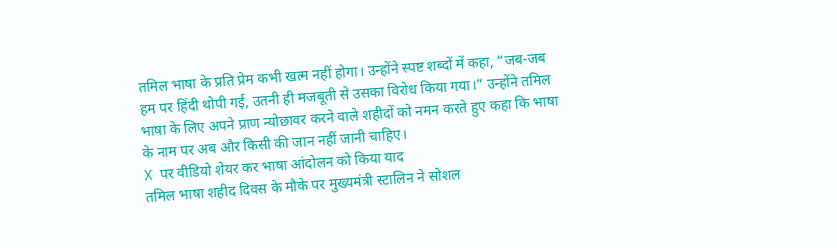तमिल भाषा के प्रति प्रेम कभी खत्म नहीं होगा। उन्होंने स्पष्ट शब्दों में कहा, “जब-जब हम पर हिंदी थोपी गई, उतनी ही मजबूती से उसका विरोध किया गया।” उन्होंने तमिल भाषा के लिए अपने प्राण न्योछावर करने वाले शहीदों को नमन करते हुए कहा कि भाषा के नाम पर अब और किसी की जान नहीं जानी चाहिए।
X पर वीडियो शेयर कर भाषा आंदोलन को किया याद
तमिल भाषा शहीद दिवस के मौके पर मुख्यमंत्री स्टालिन ने सोशल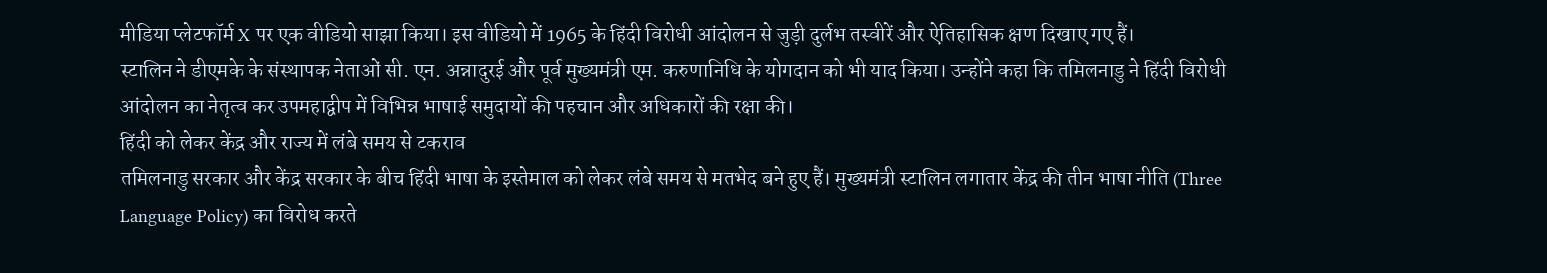मीडिया प्लेटफॉर्म X पर एक वीडियो साझा किया। इस वीडियो में 1965 के हिंदी विरोधी आंदोलन से जुड़ी दुर्लभ तस्वीरें और ऐतिहासिक क्षण दिखाए गए हैं।
स्टालिन ने डीएमके के संस्थापक नेताओं सी. एन. अन्नादुरई और पूर्व मुख्यमंत्री एम. करुणानिधि के योगदान को भी याद किया। उन्होंने कहा कि तमिलनाडु ने हिंदी विरोधी आंदोलन का नेतृत्व कर उपमहाद्वीप में विभिन्न भाषाई समुदायों की पहचान और अधिकारों की रक्षा की।
हिंदी को लेकर केंद्र और राज्य में लंबे समय से टकराव
तमिलनाडु सरकार और केंद्र सरकार के बीच हिंदी भाषा के इस्तेमाल को लेकर लंबे समय से मतभेद बने हुए हैं। मुख्यमंत्री स्टालिन लगातार केंद्र की तीन भाषा नीति (Three Language Policy) का विरोध करते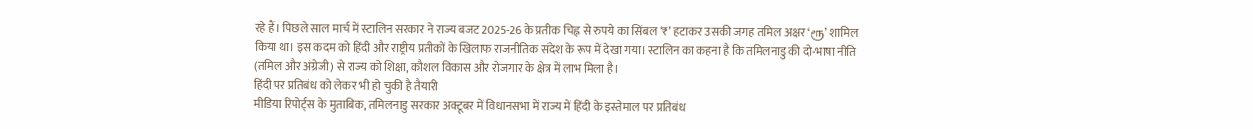रहे हैं। पिछले साल मार्च में स्टालिन सरकार ने राज्य बजट 2025-26 के प्रतीक चिह्न से रुपये का सिंबल ‘₹’ हटाकर उसकी जगह तमिल अक्षर ‘ரூ’ शामिल किया था। इस कदम को हिंदी और राष्ट्रीय प्रतीकों के खिलाफ राजनीतिक संदेश के रूप में देखा गया। स्टालिन का कहना है कि तमिलनाडु की दो-भाषा नीति (तमिल और अंग्रेजी) से राज्य को शिक्षा, कौशल विकास और रोजगार के क्षेत्र में लाभ मिला है।
हिंदी पर प्रतिबंध को लेकर भी हो चुकी है तैयारी
मीडिया रिपोर्ट्स के मुताबिक, तमिलनाडु सरकार अक्टूबर में विधानसभा में राज्य में हिंदी के इस्तेमाल पर प्रतिबंध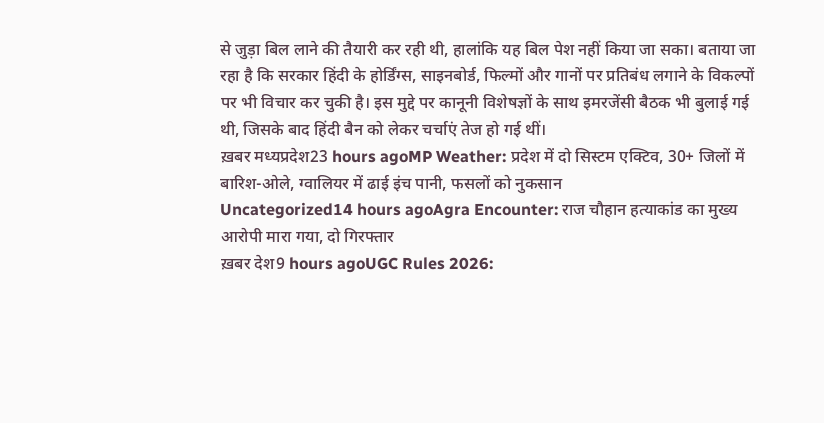से जुड़ा बिल लाने की तैयारी कर रही थी, हालांकि यह बिल पेश नहीं किया जा सका। बताया जा रहा है कि सरकार हिंदी के होर्डिंग्स, साइनबोर्ड, फिल्मों और गानों पर प्रतिबंध लगाने के विकल्पों पर भी विचार कर चुकी है। इस मुद्दे पर कानूनी विशेषज्ञों के साथ इमरजेंसी बैठक भी बुलाई गई थी, जिसके बाद हिंदी बैन को लेकर चर्चाएं तेज हो गई थीं।
ख़बर मध्यप्रदेश23 hours agoMP Weather: प्रदेश में दो सिस्टम एक्टिव, 30+ जिलों में बारिश-ओले, ग्वालियर में ढाई इंच पानी, फसलों को नुकसान
Uncategorized14 hours agoAgra Encounter: राज चौहान हत्याकांड का मुख्य आरोपी मारा गया, दो गिरफ्तार
ख़बर देश9 hours agoUGC Rules 2026: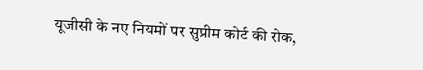यूजीसी के नए नियमों पर सुप्रीम कोर्ट की रोक,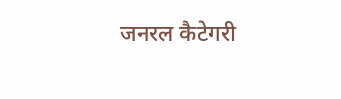जनरल कैटेगरी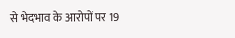से भेदभाव के आरोपों पर 19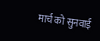मार्च को सुनवाई